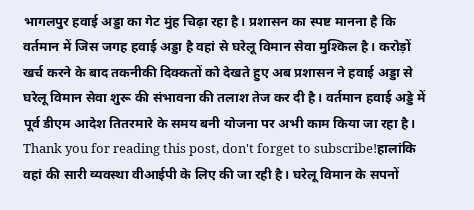भागलपुर हवाई अड्डा का गेट मुंह चिढ़ा रहा है। प्रशासन का स्पष्ट मानना है कि वर्तमान में जिस जगह हवाई अड्डा है वहां से घरेलू विमान सेवा मुश्किल है। करोड़ों खर्च करने के बाद तकनीकी दिक्कतों को देखते हुए अब प्रशासन ने हवाई अड्डा से घरेलू विमान सेवा शुरू की संभावना की तलाश तेज कर दी है। वर्तमान हवाई अड्डे में पूर्व डीएम आदेश तितरमारे के समय बनी योजना पर अभी काम किया जा रहा है।
Thank you for reading this post, don't forget to subscribe!हालांकि वहां की सारी व्यवस्था वीआईपी के लिए की जा रही है। घरेलू विमान के सपनों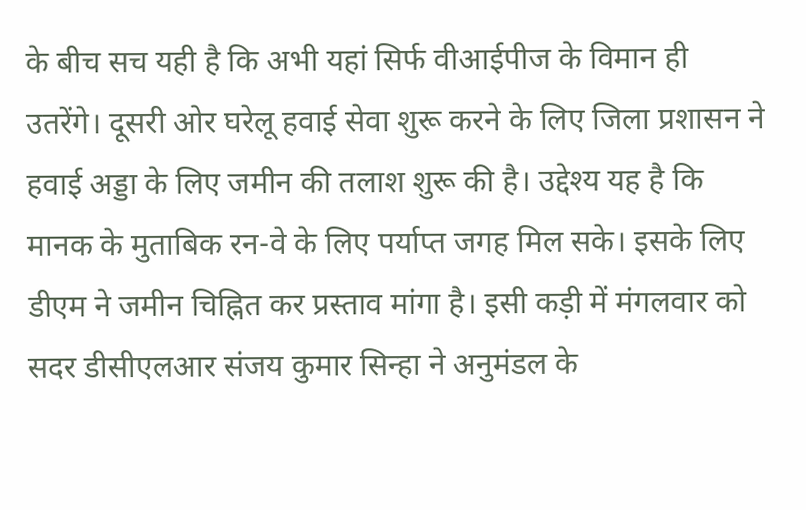के बीच सच यही है कि अभी यहां सिर्फ वीआईपीज के विमान ही उतरेंगे। दूसरी ओर घरेलू हवाई सेवा शुरू करने के लिए जिला प्रशासन ने हवाई अड्डा के लिए जमीन की तलाश शुरू की है। उद्देश्य यह है कि मानक के मुताबिक रन-वे के लिए पर्याप्त जगह मिल सके। इसके लिए डीएम ने जमीन चिह्नित कर प्रस्ताव मांगा है। इसी कड़ी में मंगलवार को सदर डीसीएलआर संजय कुमार सिन्हा ने अनुमंडल के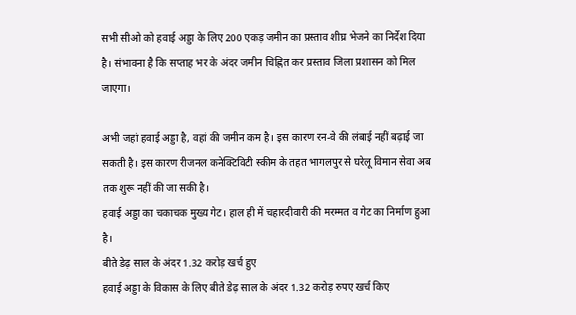सभी सीओ को हवाई अड्डा के लिए 200 एकड़ जमीन का प्रस्ताव शीघ्र भेजने का निर्देश दिया है। संभावना है कि सप्ताह भर के अंदर जमीन चिह्नित कर प्रस्ताव जिला प्रशासन को मिल जाएगा।

अभी जहां हवाई अड्डा है, वहां की जमीन कम है। इस कारण रन-वे की लंबाई नहीं बढ़ाई जा सकती है। इस कारण रीजनल कनेक्टिविटी स्कीम के तहत भागलपुर से घरेलू विमान सेवा अब तक शुरू नहीं की जा सकी है।
हवाई अड्डा का चकाचक मुख्य गेट। हाल ही में चहारदीवारी की मरम्मत व गेट का निर्माण हुआ है।
बीते डेढ़ साल के अंदर 1.32 करोड़ खर्च हुए
हवाई अड्डा के विकास के लिए बीते डेढ़ साल के अंदर 1.32 करोड़ रुपए खर्च किए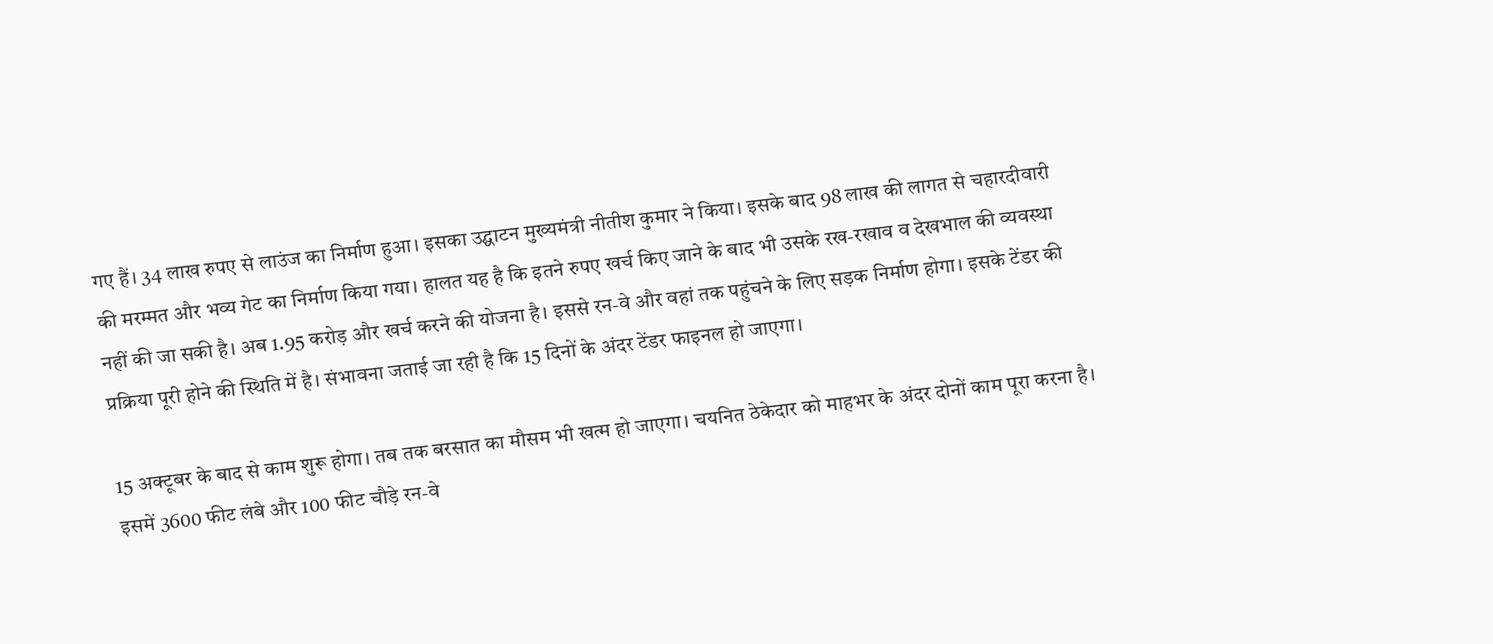गए हैं। 34 लाख रुपए से लाउंज का निर्माण हुआ। इसका उद्घाटन मुख्यमंत्री नीतीश कुमार ने किया। इसके बाद 98 लाख की लागत से चहारदीवारी की मरम्मत और भव्य गेट का निर्माण किया गया। हालत यह है कि इतने रुपए खर्च किए जाने के बाद भी उसके रख-रखाव व देखभाल की व्यवस्था नहीं की जा सकी है। अब 1.95 करोड़ और खर्च करने की योजना है। इससे रन-वे और वहां तक पहुंचने के लिए सड़क निर्माण होगा। इसके टेंडर की प्रक्रिया पूरी होने की स्थिति में है। संभावना जताई जा रही है कि 15 दिनों के अंदर टेंडर फाइनल हो जाएगा।

15 अक्टूबर के बाद से काम शुरू होगा। तब तक बरसात का मौसम भी खत्म हो जाएगा। चयनित ठेकेदार को माहभर के अंदर दोनों काम पूरा करना है। इसमें 3600 फीट लंबे और 100 फीट चौड़े रन-वे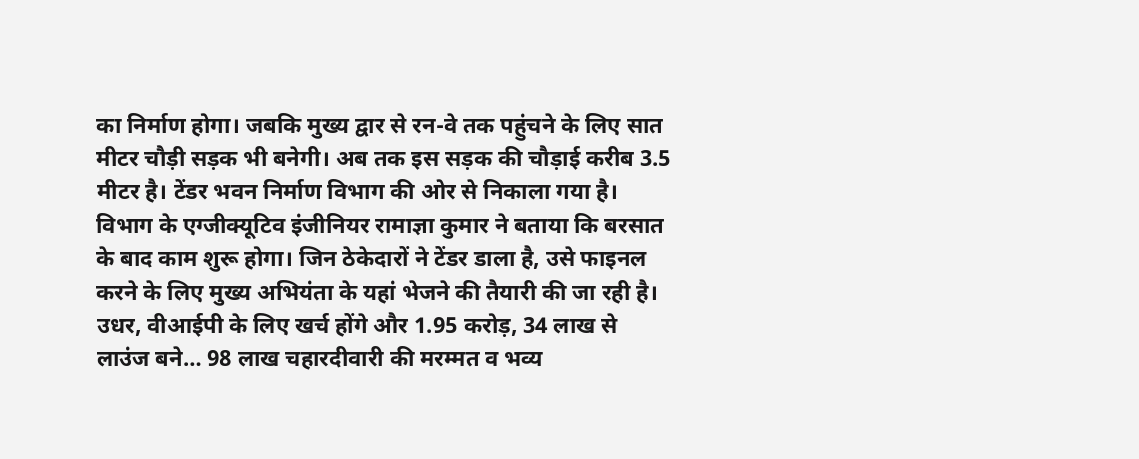का निर्माण होगा। जबकि मुख्य द्वार से रन-वे तक पहुंचने के लिए सात मीटर चौड़ी सड़क भी बनेगी। अब तक इस सड़क की चौड़ाई करीब 3.5 मीटर है। टेंडर भवन निर्माण विभाग की ओर से निकाला गया है। विभाग के एग्जीक्यूटिव इंजीनियर रामाज्ञा कुमार ने बताया कि बरसात के बाद काम शुरू होगा। जिन ठेकेदारों ने टेंडर डाला है, उसे फाइनल करने के लिए मुख्य अभियंता के यहां भेजने की तैयारी की जा रही है।
उधर, वीआईपी के लिए खर्च होंगे और 1.95 करोड़, 34 लाख से लाउंज बने… 98 लाख चहारदीवारी की मरम्मत व भव्य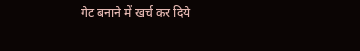गेट बनाने में खर्च कर दिये